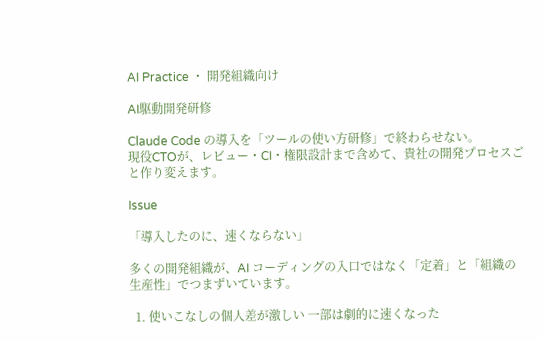AI Practice ・ 開発組織向け

AI駆動開発研修

Claude Code の導入を「ツールの使い方研修」で終わらせない。
現役CTOが、レビュー・CI・権限設計まで含めて、貴社の開発プロセスごと作り変えます。

Issue

「導入したのに、速くならない」

多くの開発組織が、AI コーディングの入口ではなく「定着」と「組織の生産性」でつまずいています。

  1. 使いこなしの個人差が激しい 一部は劇的に速くなった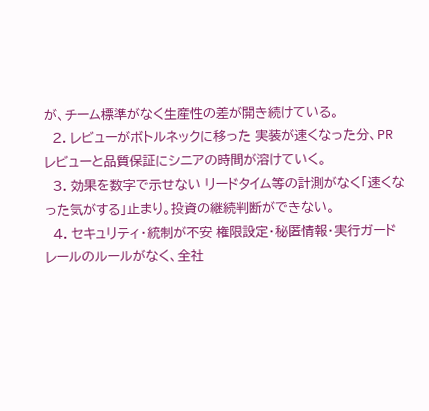が、チーム標準がなく生産性の差が開き続けている。
  2. レビューがボトルネックに移った 実装が速くなった分、PR レビューと品質保証にシニアの時間が溶けていく。
  3. 効果を数字で示せない リードタイム等の計測がなく「速くなった気がする」止まり。投資の継続判断ができない。
  4. セキュリティ・統制が不安 権限設定・秘匿情報・実行ガードレールのルールがなく、全社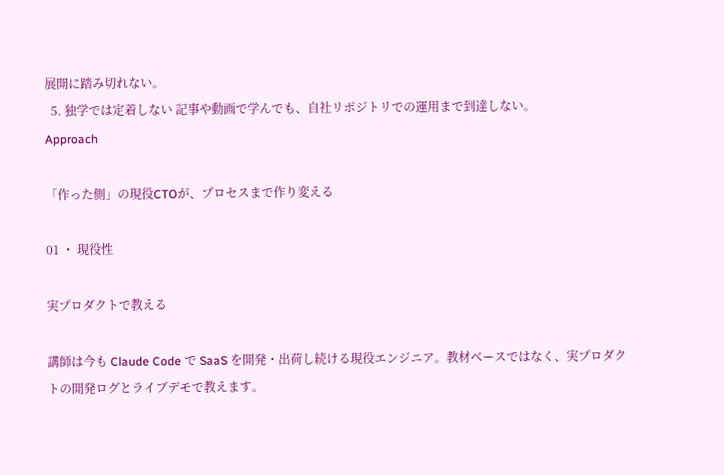展開に踏み切れない。
  5. 独学では定着しない 記事や動画で学んでも、自社リポジトリでの運用まで到達しない。
Approach

「作った側」の現役CTOが、プロセスまで作り変える

01 ・ 現役性

実プロダクトで教える

講師は今も Claude Code で SaaS を開発・出荷し続ける現役エンジニア。教材ベースではなく、実プロダクトの開発ログとライブデモで教えます。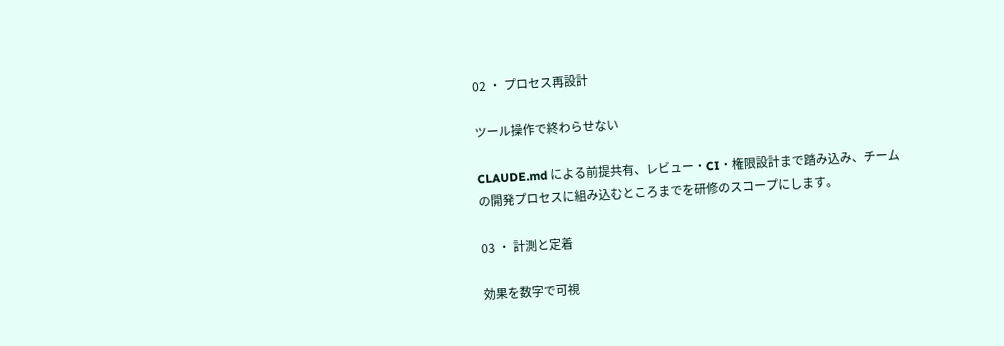02 ・ プロセス再設計

ツール操作で終わらせない

CLAUDE.md による前提共有、レビュー・CI・権限設計まで踏み込み、チームの開発プロセスに組み込むところまでを研修のスコープにします。

03 ・ 計測と定着

効果を数字で可視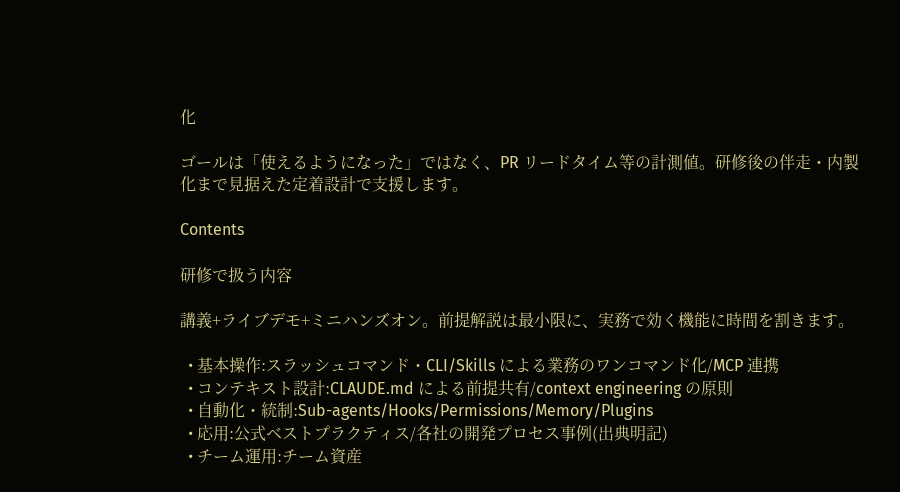化

ゴールは「使えるようになった」ではなく、PR リードタイム等の計測値。研修後の伴走・内製化まで見据えた定着設計で支援します。

Contents

研修で扱う内容

講義+ライブデモ+ミニハンズオン。前提解説は最小限に、実務で効く機能に時間を割きます。

  • 基本操作:スラッシュコマンド・CLI/Skills による業務のワンコマンド化/MCP 連携
  • コンテキスト設計:CLAUDE.md による前提共有/context engineering の原則
  • 自動化・統制:Sub-agents/Hooks/Permissions/Memory/Plugins
  • 応用:公式ベストプラクティス/各社の開発プロセス事例(出典明記)
  • チーム運用:チーム資産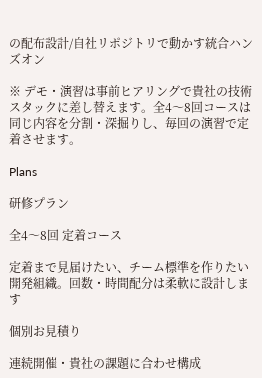の配布設計/自社リポジトリで動かす統合ハンズオン

※ デモ・演習は事前ヒアリングで貴社の技術スタックに差し替えます。全4〜8回コースは同じ内容を分割・深掘りし、毎回の演習で定着させます。

Plans

研修プラン

全4〜8回 定着コース

定着まで見届けたい、チーム標準を作りたい開発組織。回数・時間配分は柔軟に設計します

個別お見積り

連続開催・貴社の課題に合わせ構成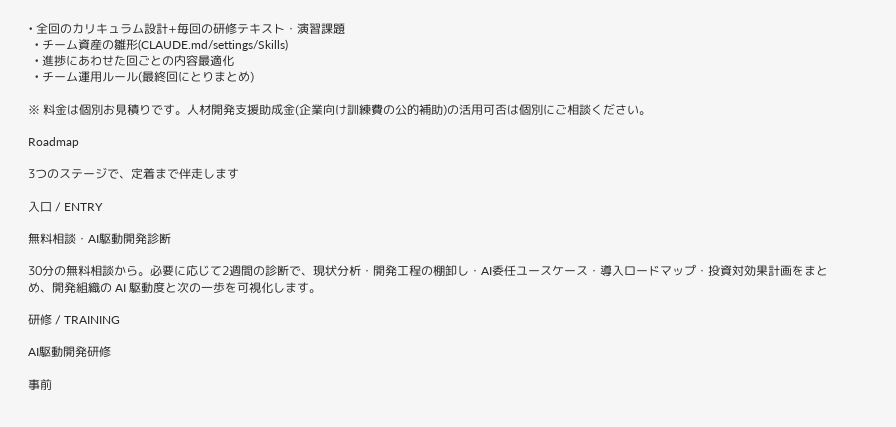• 全回のカリキュラム設計+毎回の研修テキスト・演習課題
  • チーム資産の雛形(CLAUDE.md/settings/Skills)
  • 進捗にあわせた回ごとの内容最適化
  • チーム運用ルール(最終回にとりまとめ)

※ 料金は個別お見積りです。人材開発支援助成金(企業向け訓練費の公的補助)の活用可否は個別にご相談ください。

Roadmap

3つのステージで、定着まで伴走します

入口 / ENTRY

無料相談・AI駆動開発診断

30分の無料相談から。必要に応じて2週間の診断で、現状分析・開発工程の棚卸し・AI委任ユースケース・導入ロードマップ・投資対効果計画をまとめ、開発組織の AI 駆動度と次の一歩を可視化します。

研修 / TRAINING

AI駆動開発研修

事前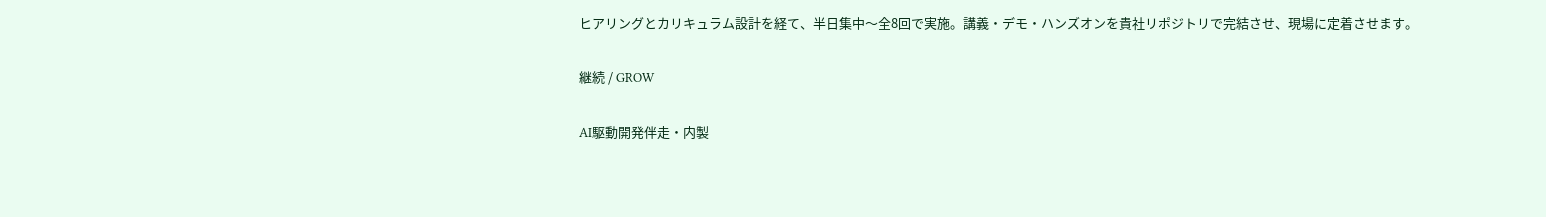ヒアリングとカリキュラム設計を経て、半日集中〜全8回で実施。講義・デモ・ハンズオンを貴社リポジトリで完結させ、現場に定着させます。

継続 / GROW

AI駆動開発伴走・内製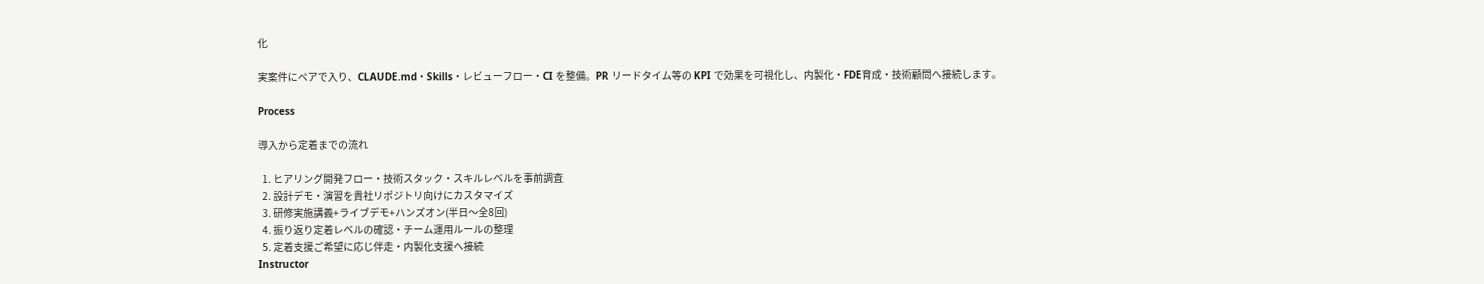化

実案件にペアで入り、CLAUDE.md・Skills・レビューフロー・CI を整備。PR リードタイム等の KPI で効果を可視化し、内製化・FDE育成・技術顧問へ接続します。

Process

導入から定着までの流れ

  1. ヒアリング開発フロー・技術スタック・スキルレベルを事前調査
  2. 設計デモ・演習を貴社リポジトリ向けにカスタマイズ
  3. 研修実施講義+ライブデモ+ハンズオン(半日〜全8回)
  4. 振り返り定着レベルの確認・チーム運用ルールの整理
  5. 定着支援ご希望に応じ伴走・内製化支援へ接続
Instructor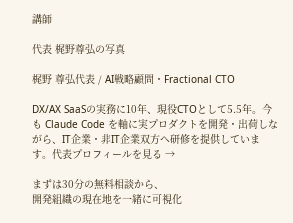講師

代表 梶野尊弘の写真

梶野 尊弘代表 / AI戦略顧問・Fractional CTO

DX/AX SaaSの実務に10年、現役CTOとして5.5年。今も Claude Code を軸に実プロダクトを開発・出荷しながら、IT企業・非IT企業双方へ研修を提供しています。代表プロフィールを見る →

まずは30分の無料相談から、
開発組織の現在地を一緒に可視化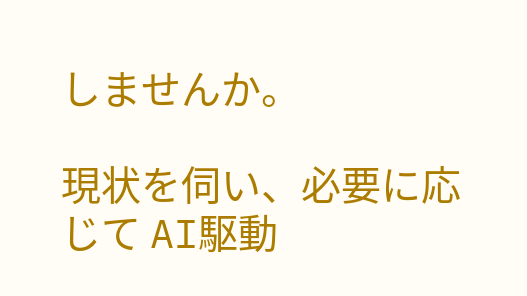しませんか。

現状を伺い、必要に応じて AI駆動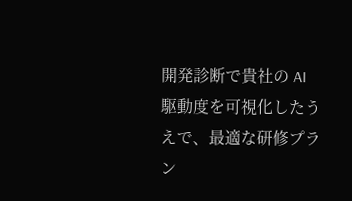開発診断で貴社の AI 駆動度を可視化したうえで、最適な研修プラン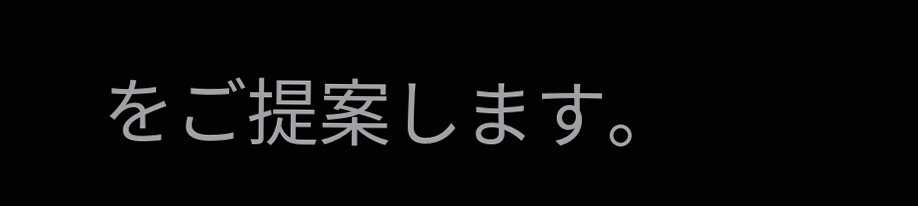をご提案します。